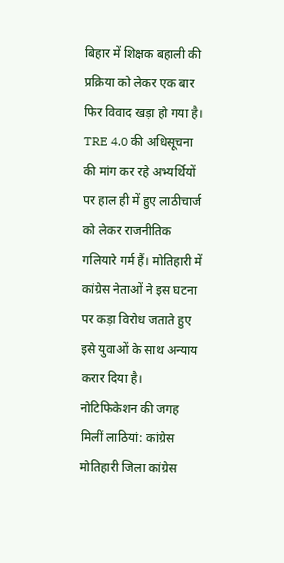बिहार में शिक्षक बहाली की प्रक्रिया को लेकर एक बार फिर विवाद खड़ा हो गया है। TRE 4.0 की अधिसूचना की मांग कर रहे अभ्यर्थियों पर हाल ही में हुए लाठीचार्ज को लेकर राजनीतिक गलियारे गर्म हैं। मोतिहारी में कांग्रेस नेताओं ने इस घटना पर कड़ा विरोध जताते हुए इसे युवाओं के साथ अन्याय करार दिया है।
नोटिफिकेशन की जगह मिलीं लाठियां: कांग्रेस
मोतिहारी जिला कांग्रेस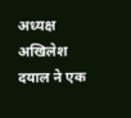अध्यक्ष अखिलेश दयाल ने एक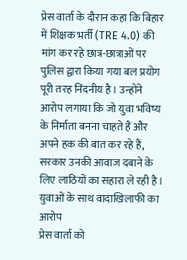प्रेस वार्ता के दौरान कहा कि बिहार में शिक्षक भर्ती (TRE 4.0) की मांग कर रहे छात्र-छात्राओं पर पुलिस द्वारा किया गया बल प्रयोग पूरी तरह निंदनीय है। उन्होंने आरोप लगाया कि जो युवा भविष्य के निर्माता बनना चाहते हैं और अपने हक की बात कर रहे हैं, सरकार उनकी आवाज दबाने के लिए लाठियों का सहारा ले रही है।
युवाओं के साथ वादाखिलाफी का आरोप
प्रेस वार्ता को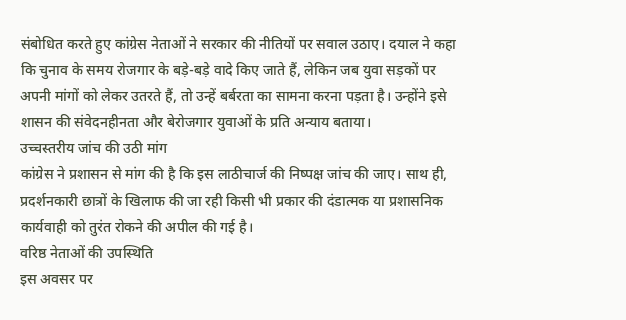संबोधित करते हुए कांग्रेस नेताओं ने सरकार की नीतियों पर सवाल उठाए। दयाल ने कहा कि चुनाव के समय रोजगार के बड़े-बड़े वादे किए जाते हैं, लेकिन जब युवा सड़कों पर अपनी मांगों को लेकर उतरते हैं, तो उन्हें बर्बरता का सामना करना पड़ता है। उन्होंने इसे शासन की संवेदनहीनता और बेरोजगार युवाओं के प्रति अन्याय बताया।
उच्चस्तरीय जांच की उठी मांग
कांग्रेस ने प्रशासन से मांग की है कि इस लाठीचार्ज की निष्पक्ष जांच की जाए। साथ ही, प्रदर्शनकारी छात्रों के खिलाफ की जा रही किसी भी प्रकार की दंडात्मक या प्रशासनिक कार्यवाही को तुरंत रोकने की अपील की गई है।
वरिष्ठ नेताओं की उपस्थिति
इस अवसर पर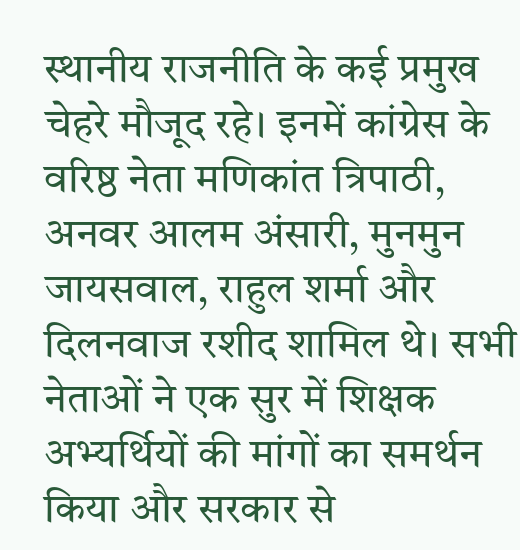स्थानीय राजनीति के कई प्रमुख चेहरे मौजूद रहे। इनमें कांग्रेस के वरिष्ठ नेता मणिकांत त्रिपाठी, अनवर आलम अंसारी, मुनमुन जायसवाल, राहुल शर्मा और दिलनवाज रशीद शामिल थे। सभी नेताओं ने एक सुर में शिक्षक अभ्यर्थियों की मांगों का समर्थन किया और सरकार से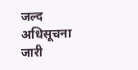जल्द अधिसूचना जारी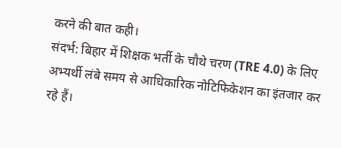करने की बात कही।
संदर्भ: बिहार में शिक्षक भर्ती के चौथे चरण (TRE 4.0) के लिए अभ्यर्थी लंबे समय से आधिकारिक नोटिफिकेशन का इंतजार कर रहे हैं।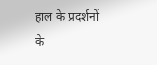हाल के प्रदर्शनों के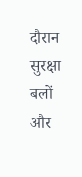दौरान सुरक्षा बलों और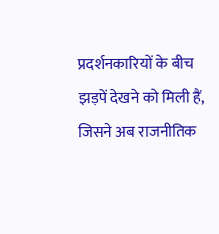प्रदर्शनकारियों के बीच झड़पें देखने को मिली हैं, जिसने अब राजनीतिक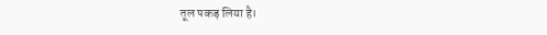तूल पकड़ लिया है।